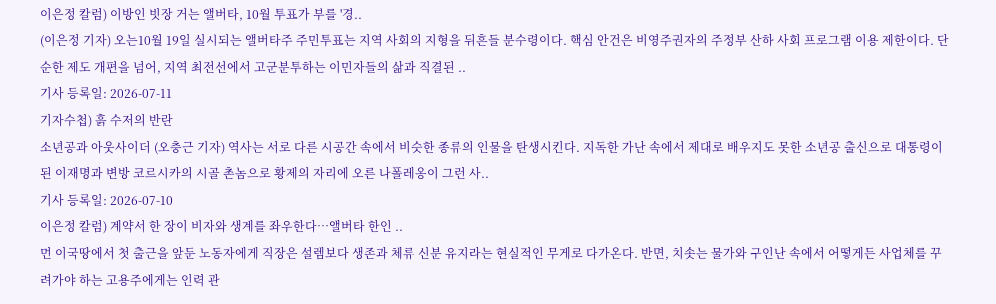이은정 칼럼) 이방인 빗장 거는 앨버타, 10월 투표가 부를 '경..
(이은정 기자) 오는10월 19일 실시되는 앨버타주 주민투표는 지역 사회의 지형을 뒤흔들 분수령이다. 핵심 안건은 비영주권자의 주정부 산하 사회 프로그램 이용 제한이다. 단순한 제도 개편을 넘어, 지역 최전선에서 고군분투하는 이민자들의 삶과 직결된 ..
기사 등록일: 2026-07-11
기자수첩) 흙 수저의 반란
소년공과 아웃사이더 (오충근 기자) 역사는 서로 다른 시공간 속에서 비슷한 종류의 인물을 탄생시킨다. 지독한 가난 속에서 제대로 배우지도 못한 소년공 출신으로 대통령이 된 이재명과 변방 코르시카의 시골 촌놈으로 황제의 자리에 오른 나폴레옹이 그런 사..
기사 등록일: 2026-07-10
이은정 칼럼) 계약서 한 장이 비자와 생계를 좌우한다…앨버타 한인 ..
먼 이국땅에서 첫 출근을 앞둔 노동자에게 직장은 설렘보다 생존과 체류 신분 유지라는 현실적인 무게로 다가온다. 반면, 치솟는 물가와 구인난 속에서 어떻게든 사업체를 꾸려가야 하는 고용주에게는 인력 관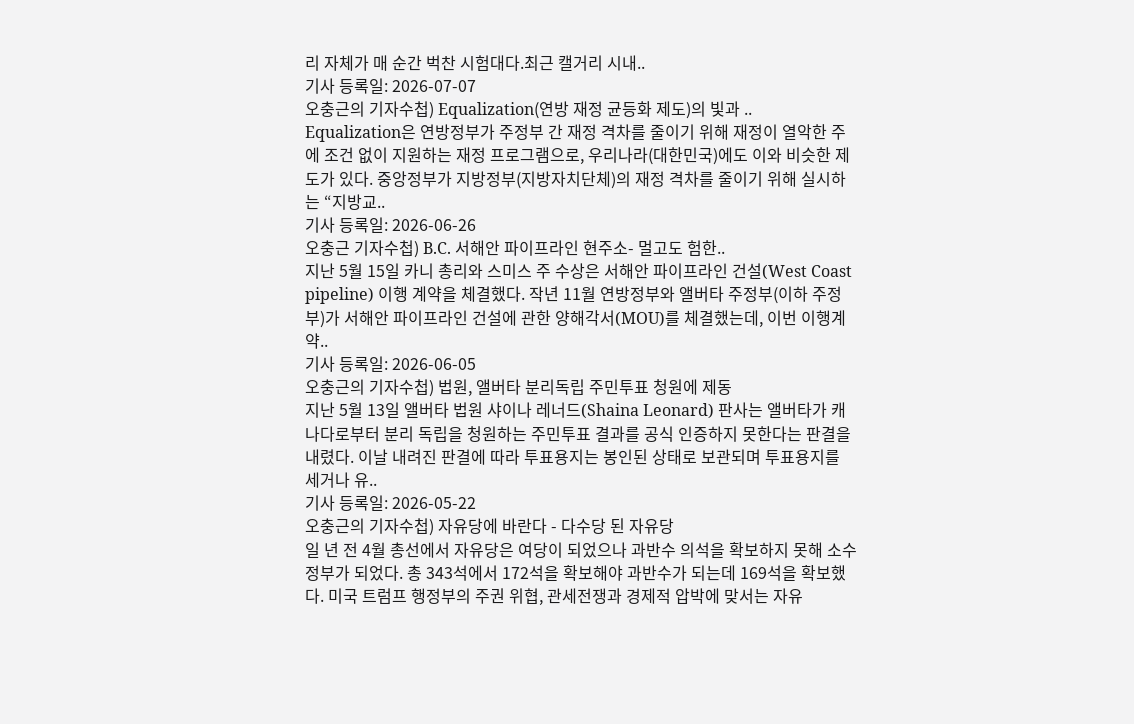리 자체가 매 순간 벅찬 시험대다.최근 캘거리 시내..
기사 등록일: 2026-07-07
오충근의 기자수첩) Equalization(연방 재정 균등화 제도)의 빛과 ..
Equalization은 연방정부가 주정부 간 재정 격차를 줄이기 위해 재정이 열악한 주에 조건 없이 지원하는 재정 프로그램으로, 우리나라(대한민국)에도 이와 비슷한 제도가 있다. 중앙정부가 지방정부(지방자치단체)의 재정 격차를 줄이기 위해 실시하는 “지방교..
기사 등록일: 2026-06-26
오충근 기자수첩) B.C. 서해안 파이프라인 현주소- 멀고도 험한..
지난 5월 15일 카니 총리와 스미스 주 수상은 서해안 파이프라인 건설(West Coast pipeline) 이행 계약을 체결했다. 작년 11월 연방정부와 앨버타 주정부(이하 주정부)가 서해안 파이프라인 건설에 관한 양해각서(MOU)를 체결했는데, 이번 이행계약..
기사 등록일: 2026-06-05
오충근의 기자수첩) 법원, 앨버타 분리독립 주민투표 청원에 제동
지난 5월 13일 앨버타 법원 샤이나 레너드(Shaina Leonard) 판사는 앨버타가 캐나다로부터 분리 독립을 청원하는 주민투표 결과를 공식 인증하지 못한다는 판결을 내렸다. 이날 내려진 판결에 따라 투표용지는 봉인된 상태로 보관되며 투표용지를 세거나 유..
기사 등록일: 2026-05-22
오충근의 기자수첩) 자유당에 바란다 - 다수당 된 자유당
일 년 전 4월 총선에서 자유당은 여당이 되었으나 과반수 의석을 확보하지 못해 소수 정부가 되었다. 총 343석에서 172석을 확보해야 과반수가 되는데 169석을 확보했다. 미국 트럼프 행정부의 주권 위협, 관세전쟁과 경제적 압박에 맞서는 자유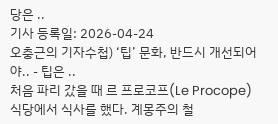당은 ..
기사 등록일: 2026-04-24
오충근의 기자수첩) ‘팁’ 문화, 반드시 개선되어야.. - 팁은 ..
처음 파리 갔을 때 르 프로코프(Le Procope) 식당에서 식사를 했다. 계몽주의 철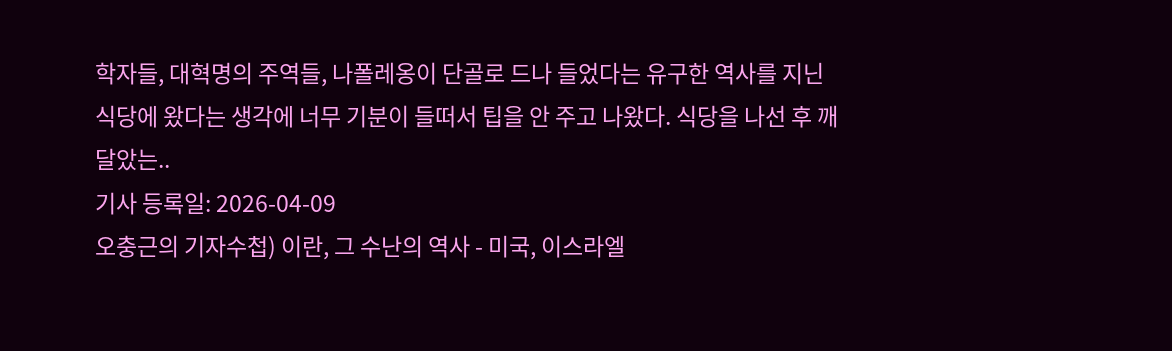학자들, 대혁명의 주역들, 나폴레옹이 단골로 드나 들었다는 유구한 역사를 지닌 식당에 왔다는 생각에 너무 기분이 들떠서 팁을 안 주고 나왔다. 식당을 나선 후 깨달았는..
기사 등록일: 2026-04-09
오충근의 기자수첩) 이란, 그 수난의 역사 - 미국, 이스라엘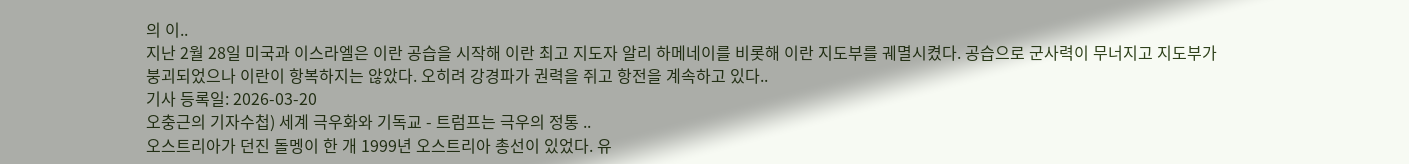의 이..
지난 2월 28일 미국과 이스라엘은 이란 공습을 시작해 이란 최고 지도자 알리 하메네이를 비롯해 이란 지도부를 궤멸시켰다. 공습으로 군사력이 무너지고 지도부가 붕괴되었으나 이란이 항복하지는 않았다. 오히려 강경파가 권력을 쥐고 항전을 계속하고 있다..
기사 등록일: 2026-03-20
오충근의 기자수첩) 세계 극우화와 기독교 - 트럼프는 극우의 정통 ..
오스트리아가 던진 돌멩이 한 개 1999년 오스트리아 총선이 있었다. 유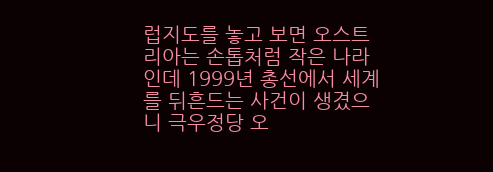럽지도를 놓고 보면 오스트리아는 손톱처럼 작은 나라인데 1999년 총선에서 세계를 뒤흔드는 사건이 생겼으니 극우정당 오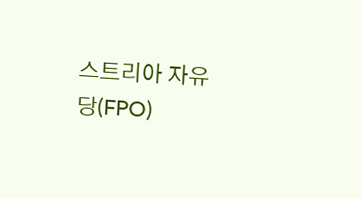스트리아 자유당(FPO)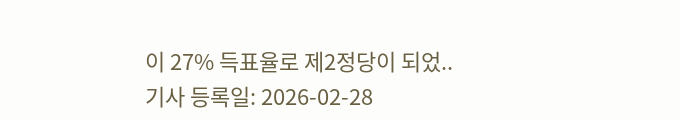이 27% 득표율로 제2정당이 되었..
기사 등록일: 2026-02-28